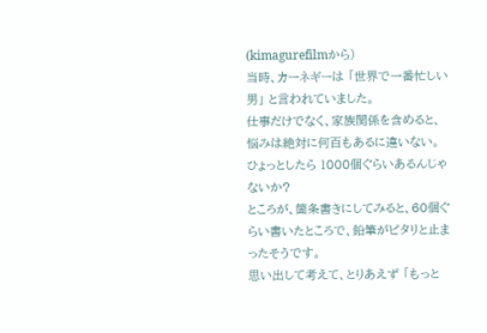(kimagurefilmから)
当時、カーネギーは 「世界で一番忙しい男」 と言われていました。
仕事だけでなく、家族関係を含めると、悩みは絶対に何百もあるに違いない。 ひょっとしたら 1000個ぐらいあるんじゃないか?
ところが、箇条書きにしてみると、60個ぐらい書いたところで、鉛筆がピタリと止まったそうです。
思い出して考えて、とりあえず 「もっと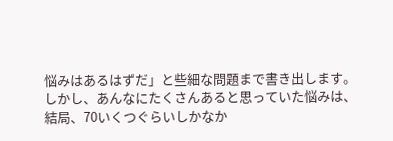悩みはあるはずだ」と些細な問題まで書き出します。
しかし、あんなにたくさんあると思っていた悩みは、結局、70いくつぐらいしかなか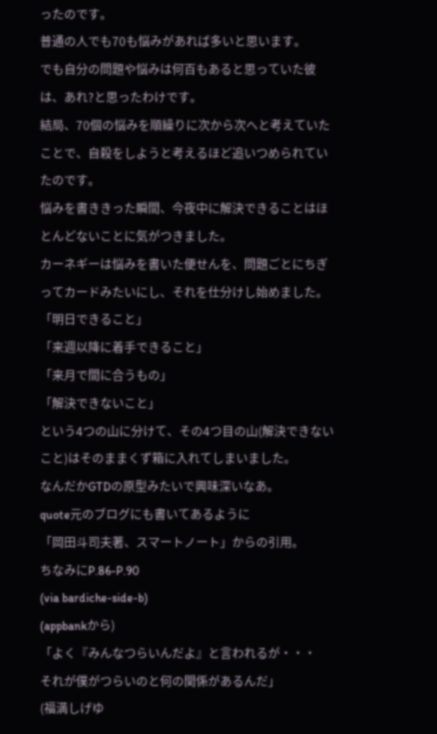ったのです。
普通の人でも70も悩みがあれば多いと思います。
でも自分の問題や悩みは何百もあると思っていた彼は、あれ?と思ったわけです。
結局、70個の悩みを順繰りに次から次へと考えていたことで、自殺をしようと考えるほど追いつめられていたのです。
悩みを書ききった瞬間、今夜中に解決できることはほとんどないことに気がつきました。
カーネギーは悩みを書いた便せんを、問題ごとにちぎってカードみたいにし、それを仕分けし始めました。
「明日できること」
「来週以降に着手できること」
「来月で間に合うもの」
「解決できないこと」
という4つの山に分けて、その4つ目の山(解決できないこと)はそのままくず箱に入れてしまいました。
なんだかGTDの原型みたいで興味深いなあ。
quote元のブログにも書いてあるように
「岡田斗司夫著、スマートノート」からの引用。
ちなみにP.86-P.90
(via bardiche-side-b)
(appbankから)
「よく『みんなつらいんだよ』と言われるが・・・
それが僕がつらいのと何の関係があるんだ」
(福満しげゆ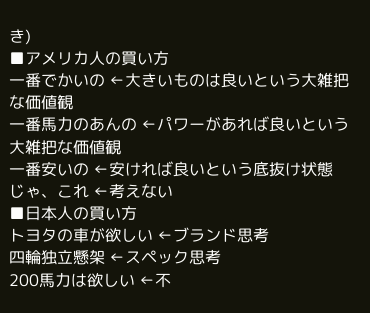き)
■アメリカ人の買い方
一番でかいの ←大きいものは良いという大雑把な価値観
一番馬力のあんの ←パワーがあれば良いという大雑把な価値観
一番安いの ←安ければ良いという底抜け状態
じゃ、これ ←考えない
■日本人の買い方
トヨタの車が欲しい ←ブランド思考
四輪独立懸架 ←スペック思考
200馬力は欲しい ←不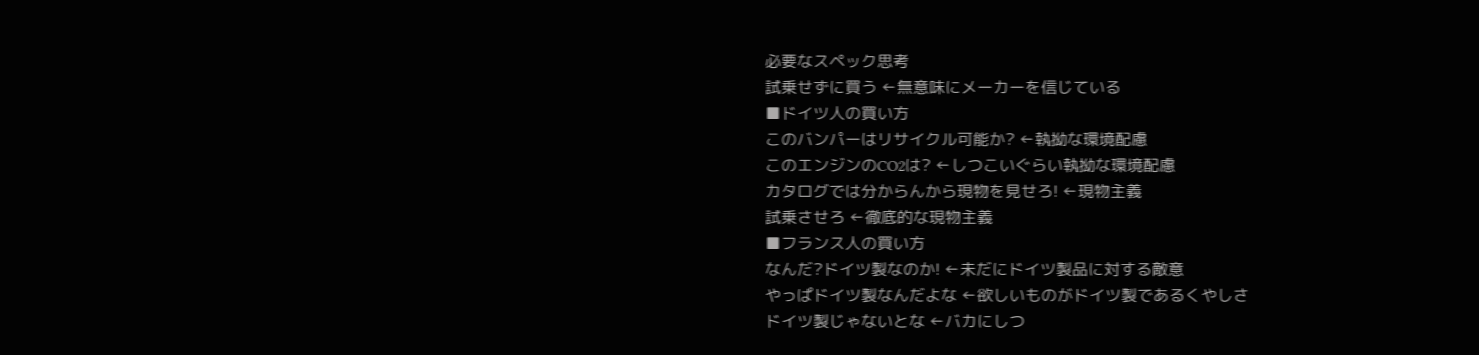必要なスペック思考
試乗せずに買う ←無意味にメーカーを信じている
■ドイツ人の買い方
このバンパーはリサイクル可能か? ←執拗な環境配慮
このエンジンのCO2は? ←しつこいぐらい執拗な環境配慮
カタログでは分からんから現物を見せろ! ←現物主義
試乗させろ ←徹底的な現物主義
■フランス人の買い方
なんだ?ドイツ製なのか! ←未だにドイツ製品に対する敵意
やっぱドイツ製なんだよな ←欲しいものがドイツ製であるくやしさ
ドイツ製じゃないとな ←バカにしつ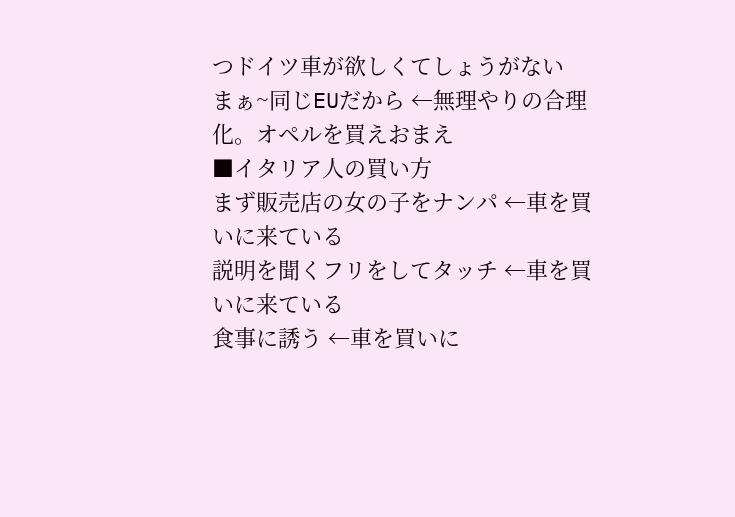つドイツ車が欲しくてしょうがない
まぁ~同じEUだから ←無理やりの合理化。オペルを買えおまえ
■イタリア人の買い方
まず販売店の女の子をナンパ ←車を買いに来ている
説明を聞くフリをしてタッチ ←車を買いに来ている
食事に誘う ←車を買いに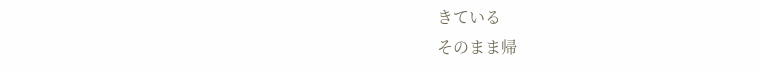きている
そのまま帰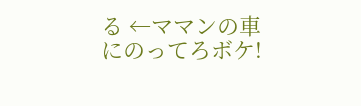る ←ママンの車にのってろボケ!